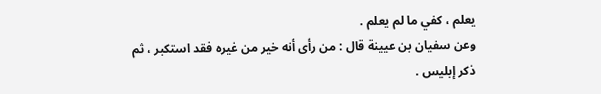يعلم ، كفي ما لم يعلم .
وعن سفيان بن عيينة قال : من رأى أنه خير من غيره فقد استكبر ، ثم
ذكر إبليس .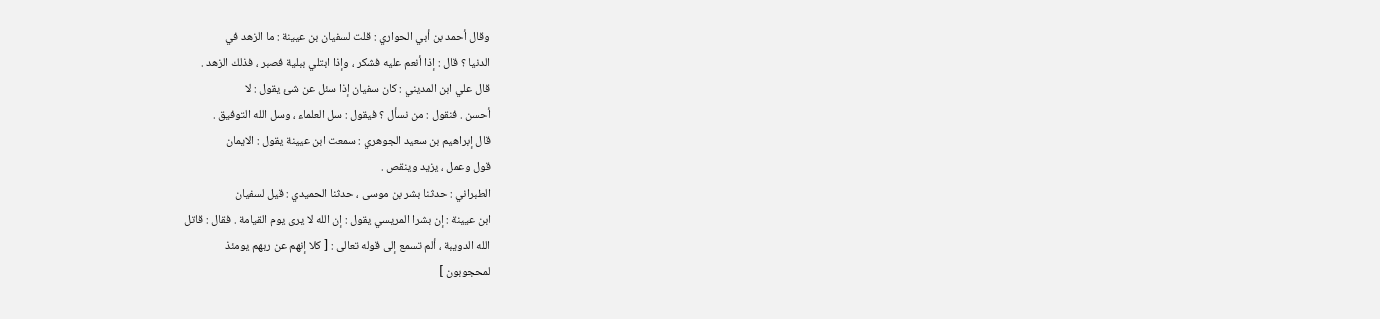وقال أحمد بن أبي الحواري : قلت لسفيان بن عيينة : ما الزهد في
الدنيا ؟ قال : إذا أنعم عليه فشكر ، وإذا ابتلي ببلية فصبر ، فذلك الزهد .
قال علي ابن المديني : كان سفيان إذا سئل عن شئ يقول : لا
أحسن . فنقول : من نسأل ؟ فيقول : سل العلماء ، وسل الله التوفيق .
قال إبراهيم بن سعيد الجوهري : سمعت ابن عيينة يقول : الايمان
قول وعمل ، يزيد وينقص .
الطبراني : حدثنا بشر بن موسى ، حدثنا الحميدي : قيل لسفيان
ابن عيينة : إن بشرا المريسي يقول : إن الله لا يرى يوم القيامة . فقال : قاتل
الله الدويبة ، ألم تسمع إلى قوله تعالى : [ كلا إنهم عن ربهم يومئذ
لمحجوبون ]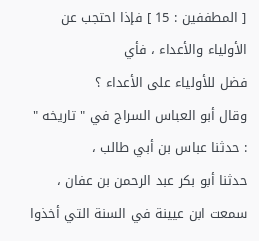[ المطففين : 15 ] فإذا احتجب عن الأولياء والأعداء ، فأي
فضل للأولياء على الأعداء ؟
وقال أبو العباس السراج في " تاريخه " : حدثنا عباس بن أبي طالب ،
حدثنا أبو بكر عبد الرحمن بن عفان ، سمعت ابن عيينة في السنة التي أخذوا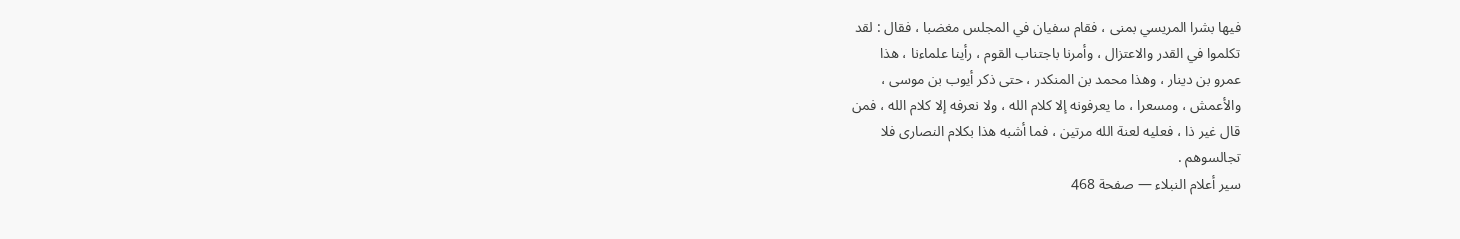فيها بشرا المريسي بمنى ، فقام سفيان في المجلس مغضبا ، فقال : لقد
تكلموا في القدر والاعتزال ، وأمرنا باجتناب القوم ، رأينا علماءنا ، هذا
عمرو بن دينار ، وهذا محمد بن المنكدر ، حتى ذكر أيوب بن موسى ،
والأعمش ، ومسعرا ، ما يعرفونه إلا كلام الله ، ولا نعرفه إلا كلام الله ، فمن
قال غير ذا ، فعليه لعنة الله مرتين ، فما أشبه هذا بكلام النصارى فلا
تجالسوهم .
سير أعلام النبلاء — صفحة 468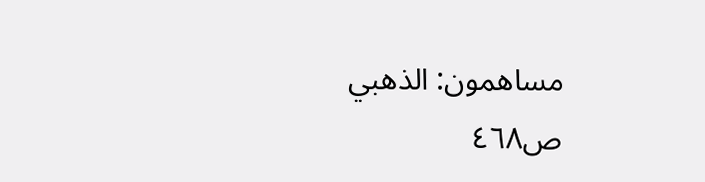مساهمون: الذهبي
ص٤٦٨